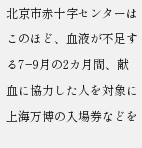北京市赤十字センターはこのほど、血液が不足する7−9月の2カ月間、献血に協力した人を対象に上海万博の入場券などを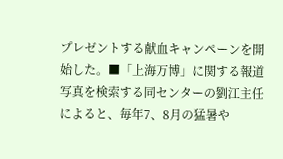プレゼントする献血キャンペーンを開始した。■「上海万博」に関する報道写真を検索する同センターの劉江主任によると、毎年7、8月の猛暑や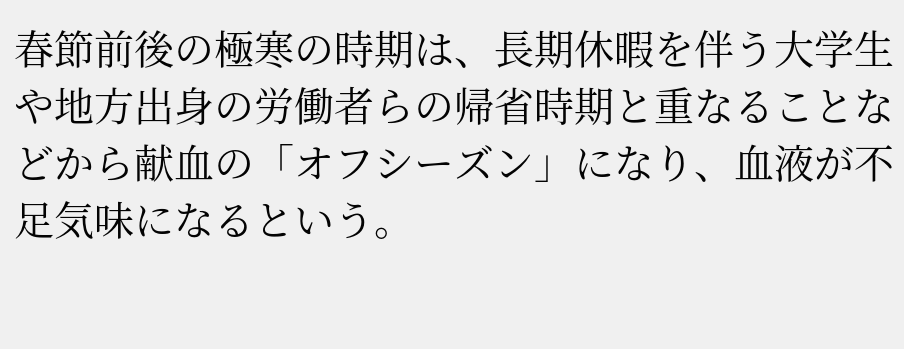春節前後の極寒の時期は、長期休暇を伴う大学生や地方出身の労働者らの帰省時期と重なることなどから献血の「オフシーズン」になり、血液が不足気味になるという。